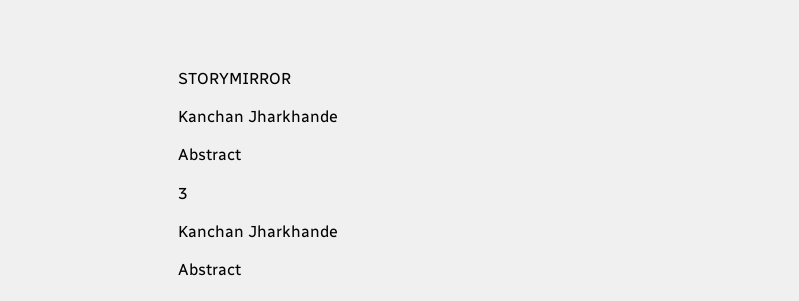STORYMIRROR

Kanchan Jharkhande

Abstract

3

Kanchan Jharkhande

Abstract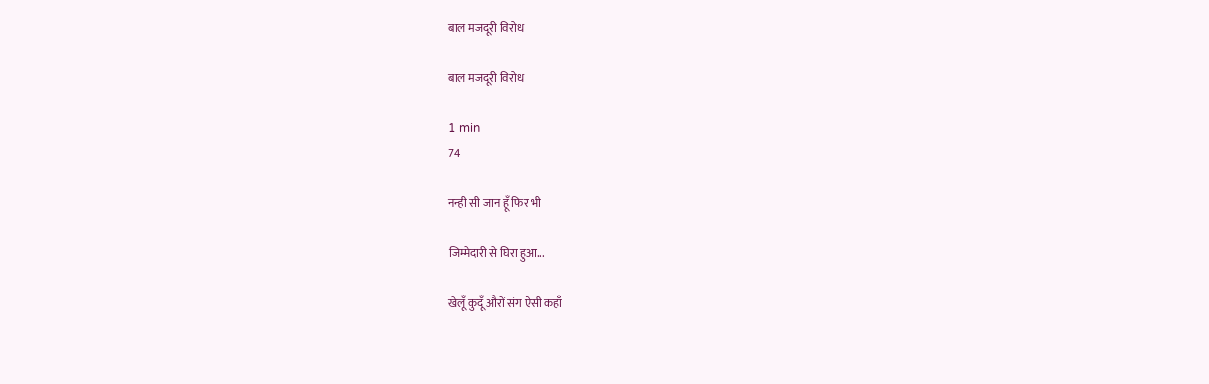बाल मजदूरी विरोध

बाल मजदूरी विरोध

1 min
74

नन्ही सी जान हूँ फिर भी

जिम्मेदारी से घिरा हुआ...

खेलूँ कुदूँ औरों संग ऐसी कहाँ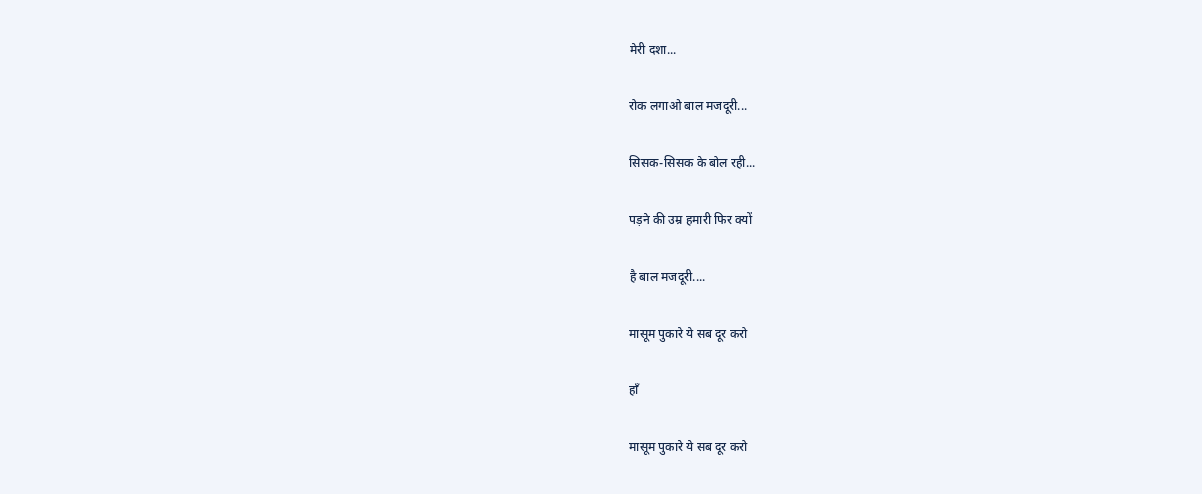मेरी दशा...

रोक लगाओ बाल मजदूरी...

सिसक-सिसक के बोल रही...

पड़ने की उम्र हमारी फिर क्यों

है बाल मजदूरी....

मासूम पुकारे ये सब दूर करो

हाँ

मासूम पुकारे ये सब दूर करो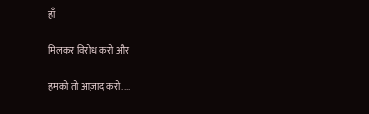हाँ

मिलकर विरोध करो और

हमको तो आज़ाद करो....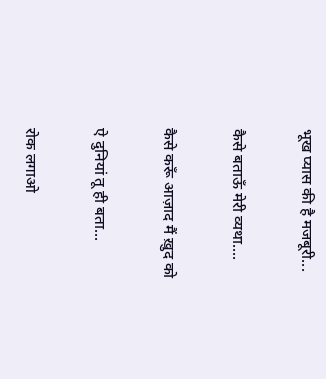भूख प्यास की है मजबूरी...

कैसे बताऊँ मेरी व्यथा....

कैसे करूँ आज़ाद मैं ख़ुद को

ऐ दुनियां तू ही बता...

रोक लगाओ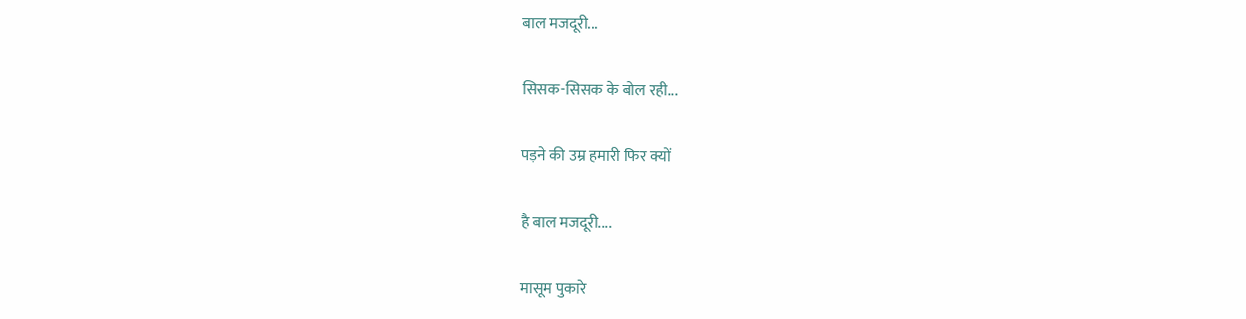बाल मजदूरी...

सिसक-सिसक के बोल रही...

पड़ने की उम्र हमारी फिर क्यों

है बाल मजदूरी....

मासूम पुकारे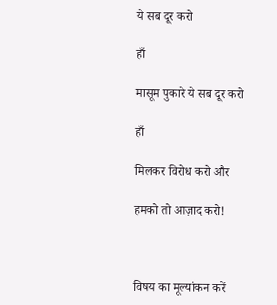ये सब दूर करो

हाँ

मासूम पुकारे ये सब दूर करो

हाँ

मिलकर विरोध करो और

हमको तो आज़ाद करो!



विषय का मूल्यांकन करें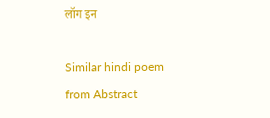लॉग इन

Similar hindi poem from Abstract